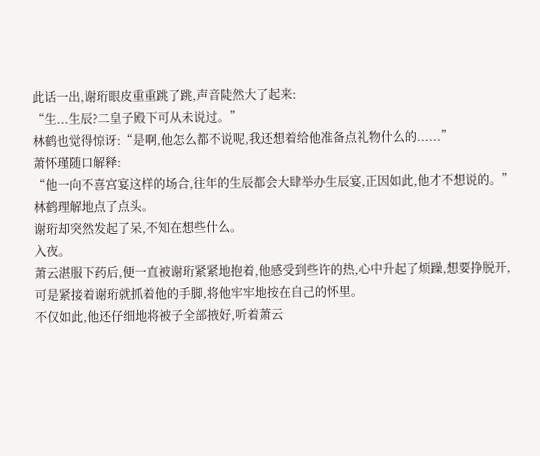此话一出,谢珩眼皮重重跳了跳,声音陡然大了起来:
“生...生辰?二皇子殿下可从未说过。”
林鹤也觉得惊讶:“是啊,他怎么都不说呢,我还想着给他准备点礼物什么的......”
萧怀瑾随口解释:
“他一向不喜宫宴这样的场合,往年的生辰都会大肆举办生辰宴,正因如此,他才不想说的。”
林鹤理解地点了点头。
谢珩却突然发起了呆,不知在想些什么。
入夜。
萧云湛服下药后,便一直被谢珩紧紧地抱着,他感受到些许的热,心中升起了烦躁,想要挣脱开,可是紧接着谢珩就抓着他的手脚,将他牢牢地按在自己的怀里。
不仅如此,他还仔细地将被子全部掖好,听着萧云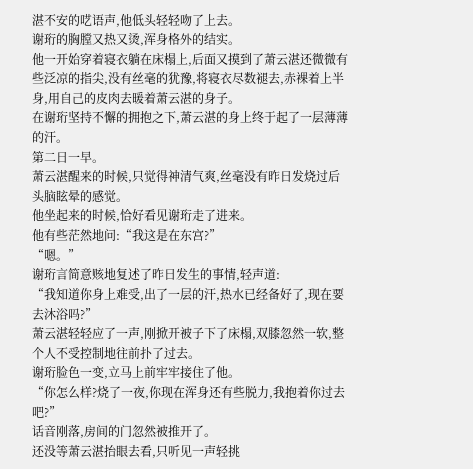湛不安的呓语声,他低头轻轻吻了上去。
谢珩的胸膛又热又烫,浑身格外的结实。
他一开始穿着寝衣躺在床榻上,后面又摸到了萧云湛还微微有些泛凉的指尖,没有丝毫的犹豫,将寝衣尽数褪去,赤裸着上半身,用自己的皮肉去暖着萧云湛的身子。
在谢珩坚持不懈的拥抱之下,萧云湛的身上终于起了一层薄薄的汗。
第二日一早。
萧云湛醒来的时候,只觉得神清气爽,丝毫没有昨日发烧过后头脑眩晕的感觉。
他坐起来的时候,恰好看见谢珩走了进来。
他有些茫然地问:“我这是在东宫?”
“嗯。”
谢珩言简意赅地复述了昨日发生的事情,轻声道:
“我知道你身上难受,出了一层的汗,热水已经备好了,现在要去沐浴吗?”
萧云湛轻轻应了一声,刚掀开被子下了床榻,双膝忽然一软,整个人不受控制地往前扑了过去。
谢珩脸色一变,立马上前牢牢接住了他。
“你怎么样?烧了一夜,你现在浑身还有些脱力,我抱着你过去吧?”
话音刚落,房间的门忽然被推开了。
还没等萧云湛抬眼去看,只听见一声轻挑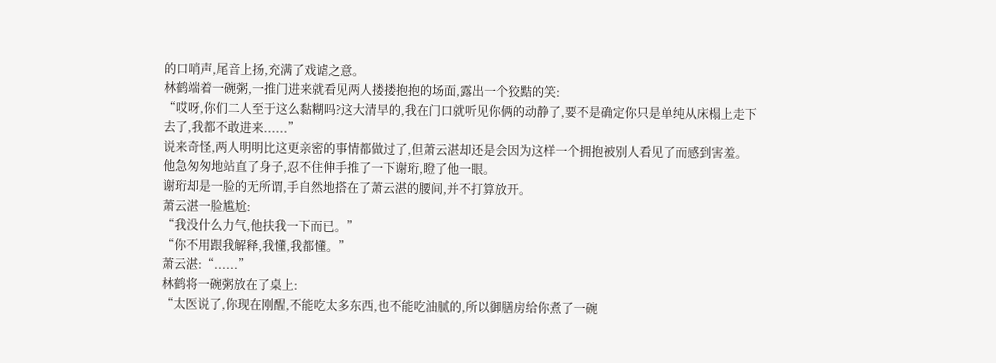的口哨声,尾音上扬,充满了戏谑之意。
林鹤端着一碗粥,一推门进来就看见两人搂搂抱抱的场面,露出一个狡黠的笑:
“哎呀,你们二人至于这么黏糊吗?这大清早的,我在门口就听见你俩的动静了,要不是确定你只是单纯从床榻上走下去了,我都不敢进来......”
说来奇怪,两人明明比这更亲密的事情都做过了,但萧云湛却还是会因为这样一个拥抱被别人看见了而感到害羞。
他急匆匆地站直了身子,忍不住伸手推了一下谢珩,瞪了他一眼。
谢珩却是一脸的无所谓,手自然地搭在了萧云湛的腰间,并不打算放开。
萧云湛一脸尴尬:
“我没什么力气,他扶我一下而已。”
“你不用跟我解释,我懂,我都懂。”
萧云湛:“......”
林鹤将一碗粥放在了桌上:
“太医说了,你现在刚醒,不能吃太多东西,也不能吃油腻的,所以御膳房给你煮了一碗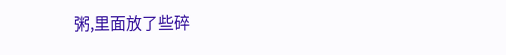粥,里面放了些碎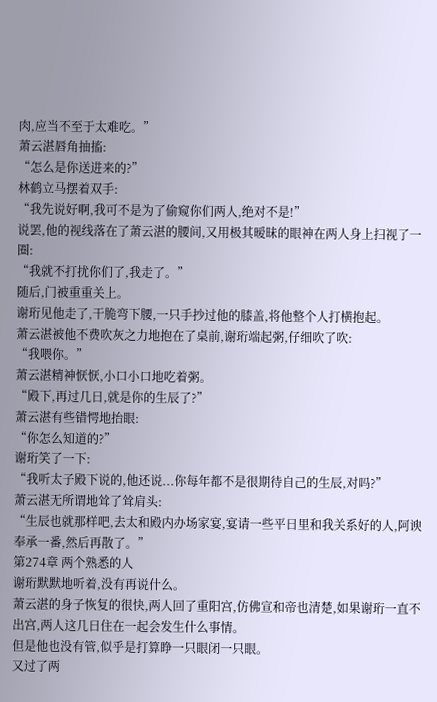肉,应当不至于太难吃。”
萧云湛唇角抽搐:
“怎么是你送进来的?”
林鹤立马摆着双手:
“我先说好啊,我可不是为了偷窥你们两人,绝对不是!”
说罢,他的视线落在了萧云湛的腰间,又用极其暧昧的眼神在两人身上扫视了一圈:
“我就不打扰你们了,我走了。”
随后,门被重重关上。
谢珩见他走了,干脆弯下腰,一只手抄过他的膝盖,将他整个人打横抱起。
萧云湛被他不费吹灰之力地抱在了桌前,谢珩端起粥,仔细吹了吹:
“我喂你。”
萧云湛精神恹恹,小口小口地吃着粥。
“殿下,再过几日,就是你的生辰了?”
萧云湛有些错愕地抬眼:
“你怎么知道的?”
谢珩笑了一下:
“我听太子殿下说的,他还说...你每年都不是很期待自己的生辰,对吗?”
萧云湛无所谓地耸了耸肩头:
“生辰也就那样吧,去太和殿内办场家宴,宴请一些平日里和我关系好的人,阿谀奉承一番,然后再散了。”
第274章 两个熟悉的人
谢珩默默地听着,没有再说什么。
萧云湛的身子恢复的很快,两人回了重阳宫,仿佛宣和帝也清楚,如果谢珩一直不出宫,两人这几日住在一起会发生什么事情。
但是他也没有管,似乎是打算睁一只眼闭一只眼。
又过了两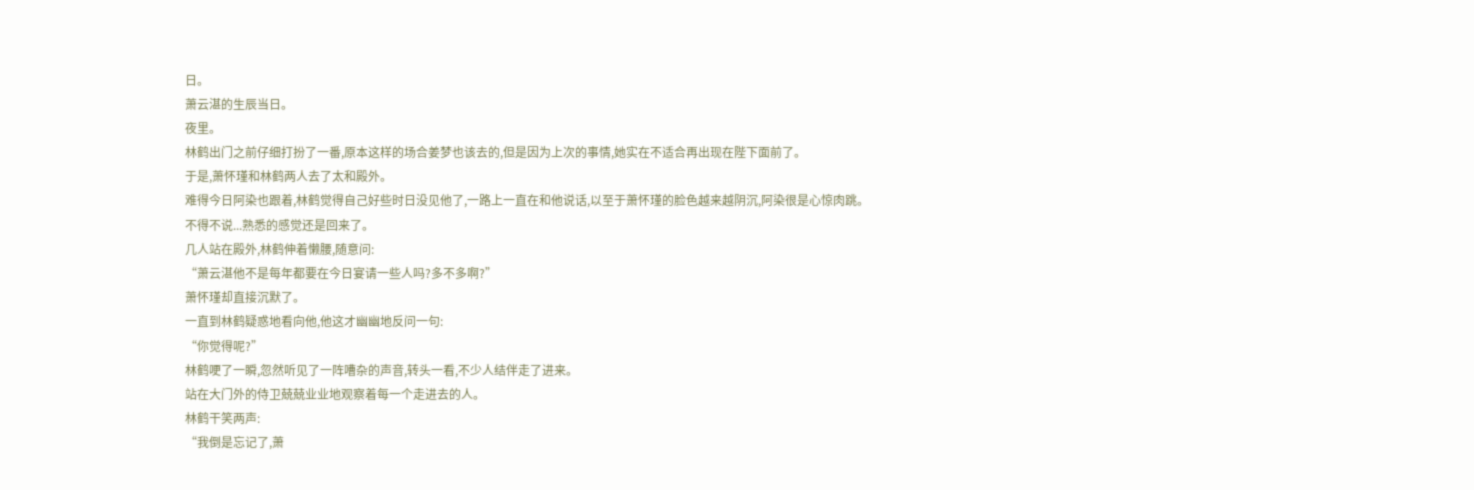日。
萧云湛的生辰当日。
夜里。
林鹤出门之前仔细打扮了一番,原本这样的场合姜梦也该去的,但是因为上次的事情,她实在不适合再出现在陛下面前了。
于是,萧怀瑾和林鹤两人去了太和殿外。
难得今日阿染也跟着,林鹤觉得自己好些时日没见他了,一路上一直在和他说话,以至于萧怀瑾的脸色越来越阴沉,阿染很是心惊肉跳。
不得不说...熟悉的感觉还是回来了。
几人站在殿外,林鹤伸着懒腰,随意问:
“萧云湛他不是每年都要在今日宴请一些人吗?多不多啊?”
萧怀瑾却直接沉默了。
一直到林鹤疑惑地看向他,他这才幽幽地反问一句:
“你觉得呢?”
林鹤哽了一瞬,忽然听见了一阵嘈杂的声音,转头一看,不少人结伴走了进来。
站在大门外的侍卫兢兢业业地观察着每一个走进去的人。
林鹤干笑两声:
“我倒是忘记了,萧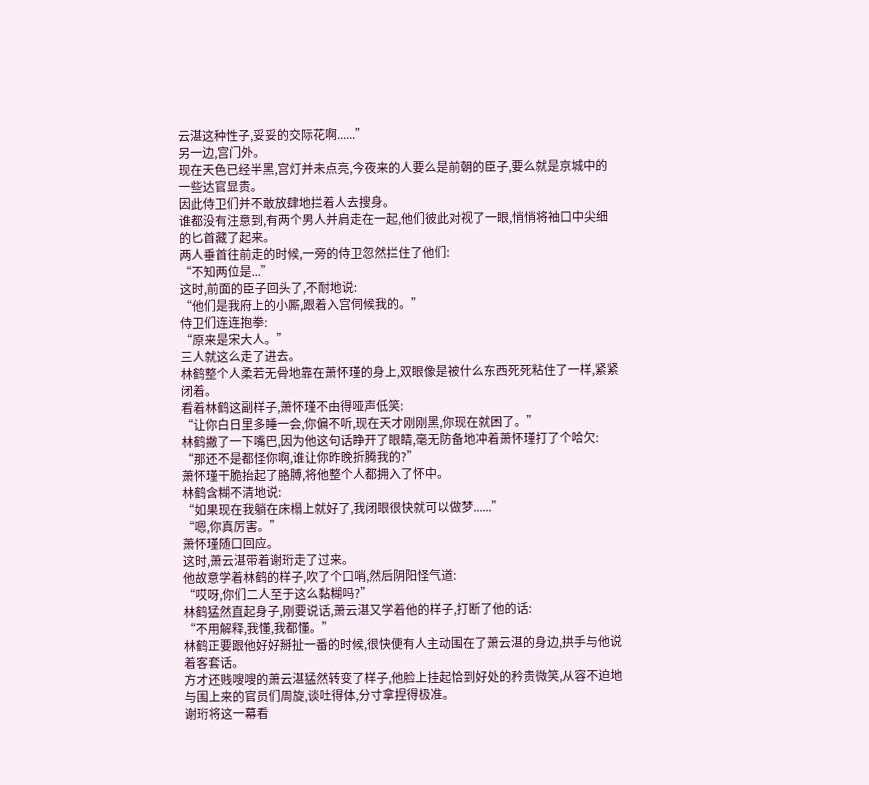云湛这种性子,妥妥的交际花啊......”
另一边,宫门外。
现在天色已经半黑,宫灯并未点亮,今夜来的人要么是前朝的臣子,要么就是京城中的一些达官显贵。
因此侍卫们并不敢放肆地拦着人去搜身。
谁都没有注意到,有两个男人并肩走在一起,他们彼此对视了一眼,悄悄将袖口中尖细的匕首藏了起来。
两人垂首往前走的时候,一旁的侍卫忽然拦住了他们:
“不知两位是...”
这时,前面的臣子回头了,不耐地说:
“他们是我府上的小厮,跟着入宫伺候我的。”
侍卫们连连抱拳:
“原来是宋大人。”
三人就这么走了进去。
林鹤整个人柔若无骨地靠在萧怀瑾的身上,双眼像是被什么东西死死粘住了一样,紧紧闭着。
看着林鹤这副样子,萧怀瑾不由得哑声低笑:
“让你白日里多睡一会,你偏不听,现在天才刚刚黑,你现在就困了。”
林鹤撇了一下嘴巴,因为他这句话睁开了眼睛,毫无防备地冲着萧怀瑾打了个哈欠:
“那还不是都怪你啊,谁让你昨晚折腾我的?”
萧怀瑾干脆抬起了胳膊,将他整个人都拥入了怀中。
林鹤含糊不清地说:
“如果现在我躺在床榻上就好了,我闭眼很快就可以做梦......”
“嗯,你真厉害。”
萧怀瑾随口回应。
这时,萧云湛带着谢珩走了过来。
他故意学着林鹤的样子,吹了个口哨,然后阴阳怪气道:
“哎呀,你们二人至于这么黏糊吗?”
林鹤猛然直起身子,刚要说话,萧云湛又学着他的样子,打断了他的话:
“不用解释,我懂,我都懂。”
林鹤正要跟他好好掰扯一番的时候,很快便有人主动围在了萧云湛的身边,拱手与他说着客套话。
方才还贱嗖嗖的萧云湛猛然转变了样子,他脸上挂起恰到好处的矜贵微笑,从容不迫地与围上来的官员们周旋,谈吐得体,分寸拿捏得极准。
谢珩将这一幕看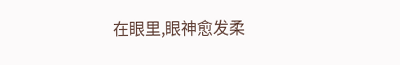在眼里,眼神愈发柔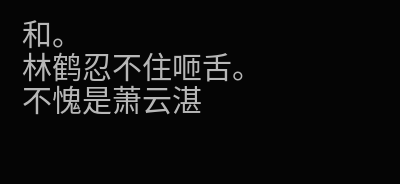和。
林鹤忍不住咂舌。
不愧是萧云湛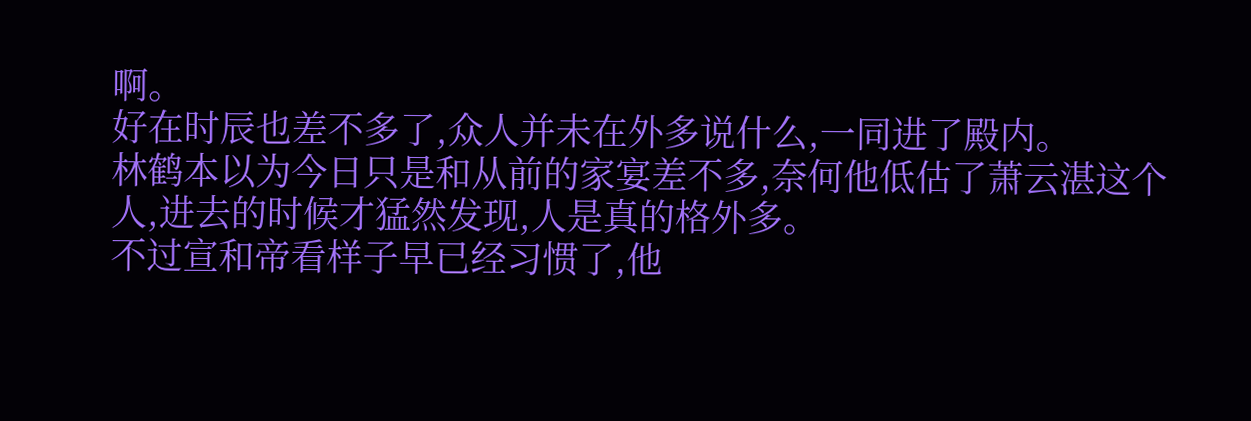啊。
好在时辰也差不多了,众人并未在外多说什么,一同进了殿内。
林鹤本以为今日只是和从前的家宴差不多,奈何他低估了萧云湛这个人,进去的时候才猛然发现,人是真的格外多。
不过宣和帝看样子早已经习惯了,他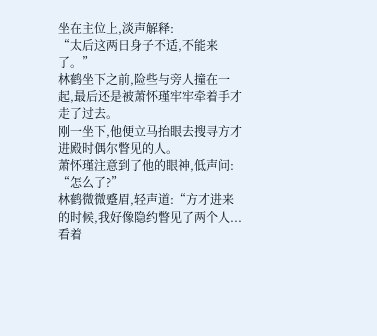坐在主位上,淡声解释:
“太后这两日身子不适,不能来了。”
林鹤坐下之前,险些与旁人撞在一起,最后还是被萧怀瑾牢牢牵着手才走了过去。
刚一坐下,他便立马抬眼去搜寻方才进殿时偶尔瞥见的人。
萧怀瑾注意到了他的眼神,低声问:
“怎么了?”
林鹤微微蹙眉,轻声道:“方才进来的时候,我好像隐约瞥见了两个人...看着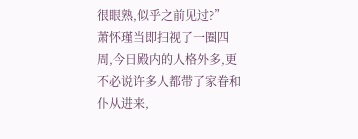很眼熟,似乎之前见过?”
萧怀瑾当即扫视了一圈四周,今日殿内的人格外多,更不必说许多人都带了家眷和仆从进来,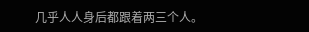几乎人人身后都跟着两三个人。